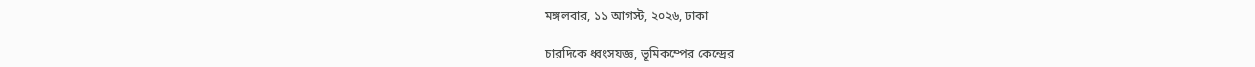মঙ্গলবার, ১১ আগস্ট, ২০২৬, ঢাকা

চারদিকে ধ্বংসযজ্ঞ, ভূমিকম্পের কেন্দ্রের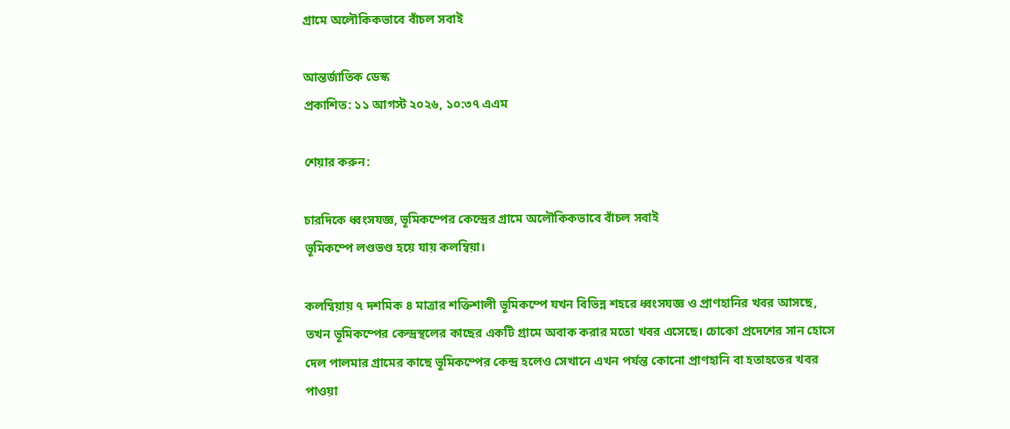গ্রামে অলৌকিকভাবে বাঁচল সবাই

আন্তর্জাতিক ডেস্ক
প্রকাশিত: ১১ আগস্ট ২০২৬, ১০:৩৭ এএম

শেয়ার করুন:

চারদিকে ধ্বংসযজ্ঞ, ভূমিকম্পের কেন্দ্রের গ্রামে অলৌকিকভাবে বাঁচল সবাই
ভূমিকম্পে লণ্ডভণ্ড হয়ে যায় কলম্বিয়া।

কলম্বিয়ায় ৭ দশমিক ৪ মাত্রার শক্তিশালী ভূমিকম্পে যখন বিভিন্ন শহরে ধ্বংসযজ্ঞ ও প্রাণহানির খবর আসছে, তখন ভূমিকম্পের কেন্দ্রস্থলের কাছের একটি গ্রামে অবাক করার মতো খবর এসেছে। চোকো প্রদেশের সান হোসে দেল পালমার গ্রামের কাছে ভূমিকম্পের কেন্দ্র হলেও সেখানে এখন পর্যন্ত কোনো প্রাণহানি বা হতাহতের খবর পাওয়া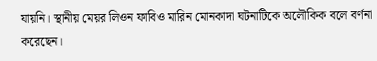যায়নি। স্থানীয় মেয়র লিওন ফাবিও মারিন মোনকাদা ঘটনাটিকে অলৌকিক বলে বর্ণনা করেছেন।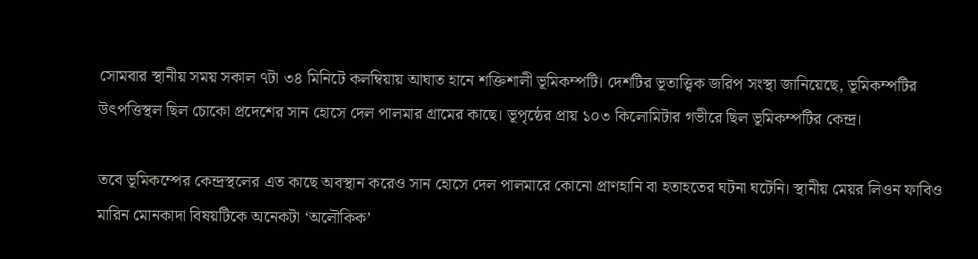সোমবার স্থানীয় সময় সকাল ৭টা ৩৪ মিনিটে কলম্বিয়ায় আঘাত হানে শক্তিশালী ভূমিকম্পটি। দেশটির ভূতাত্ত্বিক জরিপ সংস্থা জানিয়েছে, ভূমিকম্পটির উৎপত্তিস্থল ছিল চোকো প্রদেশের সান হোসে দেল পালমার গ্রামের কাছে। ভূপৃষ্ঠের প্রায় ১০৩ কিলোমিটার গভীরে ছিল ভূমিকম্পটির কেন্দ্র।

তবে ভূমিকম্পের কেন্দ্রস্থলের এত কাছে অবস্থান করেও সান হোসে দেল পালমারে কোনো প্রাণহানি বা হতাহতের ঘটনা ঘটেনি। স্থানীয় মেয়র লিওন ফাবিও মারিন মোনকাদা বিষয়টিকে অনেকটা ‘অলৌকিক’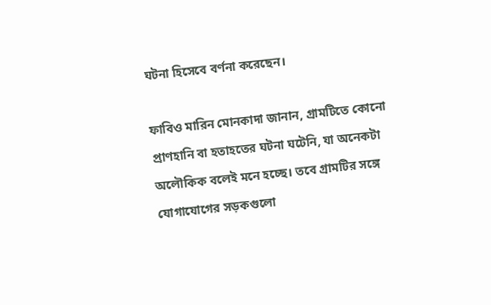ঘটনা হিসেবে বর্ণনা করেছেন।

ফাবিও মারিন মোনকাদা জানান, গ্রামটিতে কোনো প্রাণহানি বা হতাহতের ঘটনা ঘটেনি, যা অনেকটা অলৌকিক বলেই মনে হচ্ছে। তবে গ্রামটির সঙ্গে যোগাযোগের সড়কগুলো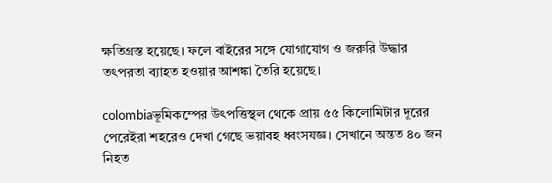ক্ষতিগ্রস্ত হয়েছে। ফলে বাইরের সঙ্গে যোগাযোগ ও জরুরি উদ্ধার তৎপরতা ব্যাহত হওয়ার আশঙ্কা তৈরি হয়েছে।

colombiaভূমিকম্পের উৎপত্তিস্থল থেকে প্রায় ৫৫ কিলোমিটার দূরের পেরেইরা শহরেও দেখা গেছে ভয়াবহ ধ্বংসযজ্ঞ। সেখানে অন্তত ৪০ জন নিহত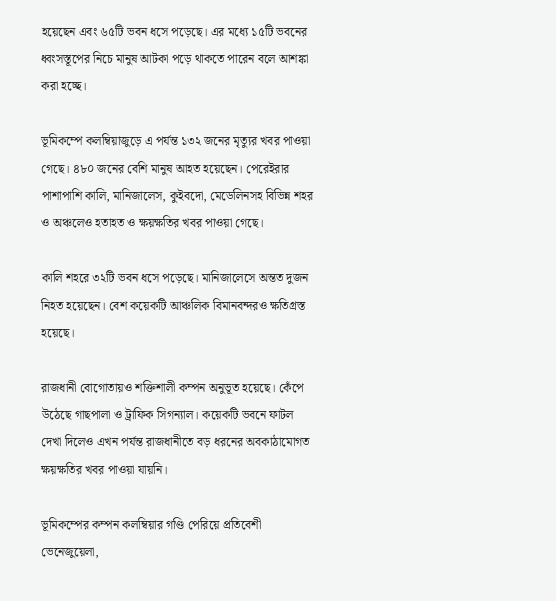হয়েছেন এবং ৬৫টি ভবন ধসে পড়েছে। এর মধ্যে ১৫টি ভবনের ধ্বংসস্তূপের নিচে মানুষ আটকা পড়ে থাকতে পারেন বলে আশঙ্কা করা হচ্ছে।

ভূমিকম্পে কলম্বিয়াজুড়ে এ পর্যন্ত ১৩২ জনের মৃত্যুর খবর পাওয়া গেছে। ৪৮০ জনের বেশি মানুষ আহত হয়েছেন। পেরেইরার পাশাপাশি কালি, মানিজালেস, কুইবদো, মেডেলিনসহ বিভিন্ন শহর ও অঞ্চলেও হতাহত ও ক্ষয়ক্ষতির খবর পাওয়া গেছে।

কালি শহরে ৩২টি ভবন ধসে পড়েছে। মানিজালেসে অন্তত দুজন নিহত হয়েছেন। বেশ কয়েকটি আঞ্চলিক বিমানবন্দরও ক্ষতিগ্রস্ত হয়েছে।

রাজধানী বোগোতায়ও শক্তিশালী কম্পন অনুভূত হয়েছে। কেঁপে উঠেছে গাছপালা ও ট্রাফিক সিগন্যাল। কয়েকটি ভবনে ফাটল দেখা দিলেও এখন পর্যন্ত রাজধানীতে বড় ধরনের অবকাঠামোগত ক্ষয়ক্ষতির খবর পাওয়া যায়নি।

ভূমিকম্পের কম্পন কলম্বিয়ার গণ্ডি পেরিয়ে প্রতিবেশী ভেনেজুয়েলা,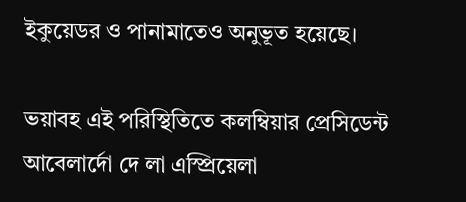ইকুয়েডর ও পানামাতেও অনুভূত হয়েছে।

ভয়াবহ এই পরিস্থিতিতে কলম্বিয়ার প্রেসিডেন্ট আবেলার্দো দে লা এস্প্রিয়েলা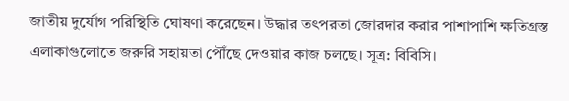জাতীয় দুর্যোগ পরিস্থিতি ঘোষণা করেছেন। উদ্ধার তৎপরতা জোরদার করার পাশাপাশি ক্ষতিগ্রস্ত এলাকাগুলোতে জরুরি সহায়তা পৌঁছে দেওয়ার কাজ চলছে। সূত্র: বিবিসি।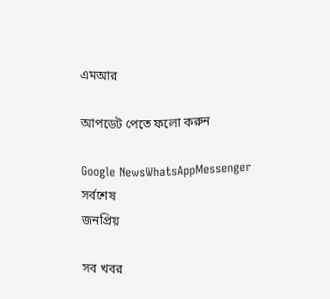এমআর

আপডেট পেতে ফলো করুন

Google NewsWhatsAppMessenger
সর্বশেষ
জনপ্রিয়

সব খবর